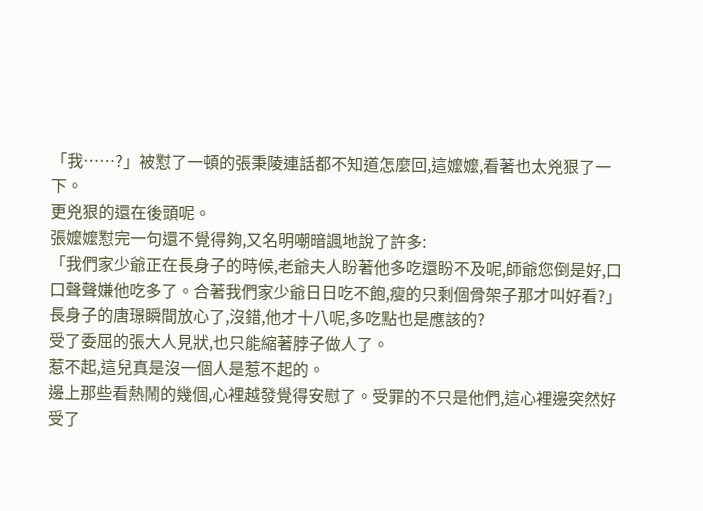「我……?」被懟了一頓的張秉陵連話都不知道怎麼回,這嬤嬤,看著也太兇狠了一下。
更兇狠的還在後頭呢。
張嬤嬤懟完一句還不覺得夠,又名明嘲暗諷地說了許多:
「我們家少爺正在長身子的時候,老爺夫人盼著他多吃還盼不及呢,師爺您倒是好,口口聲聲嫌他吃多了。合著我們家少爺日日吃不飽,瘦的只剩個骨架子那才叫好看?」
長身子的唐璟瞬間放心了,沒錯,他才十八呢,多吃點也是應該的?
受了委屈的張大人見狀,也只能縮著脖子做人了。
惹不起,這兒真是沒一個人是惹不起的。
邊上那些看熱鬧的幾個,心裡越發覺得安慰了。受罪的不只是他們,這心裡邊突然好受了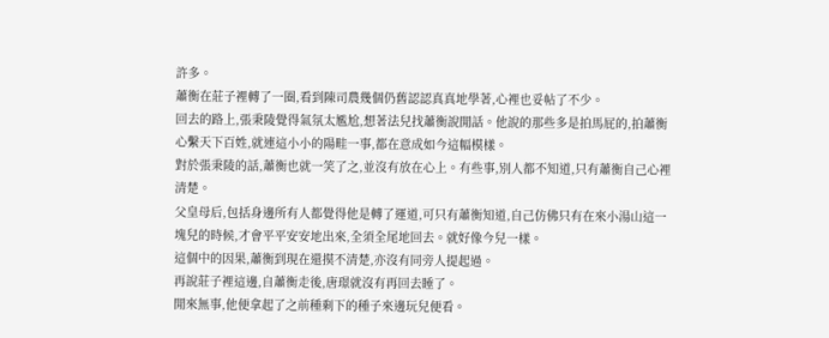許多。
蕭衡在莊子裡轉了一圈,看到陳司農幾個仍舊認認真真地學著,心裡也妥帖了不少。
回去的路上,張秉陵覺得氣氛太尷尬,想著法兒找蕭衡說閒話。他說的那些多是拍馬屁的,拍蕭衡心繫天下百姓,就連這小小的陽畦一事,都在意成如今這幅模樣。
對於張秉陵的話,蕭衡也就一笑了之,並沒有放在心上。有些事,別人都不知道,只有蕭衡自己心裡清楚。
父皇母后,包括身邊所有人都覺得他是轉了運道,可只有蕭衡知道,自己仿佛只有在來小湯山這一塊兒的時候,才會平平安安地出來,全須全尾地回去。就好像今兒一樣。
這個中的因果,蕭衡到現在還摸不清楚,亦沒有同旁人提起過。
再說莊子裡這邊,自蕭衡走後,唐璟就沒有再回去睡了。
閒來無事,他便拿起了之前種剩下的種子來邊玩兒便看。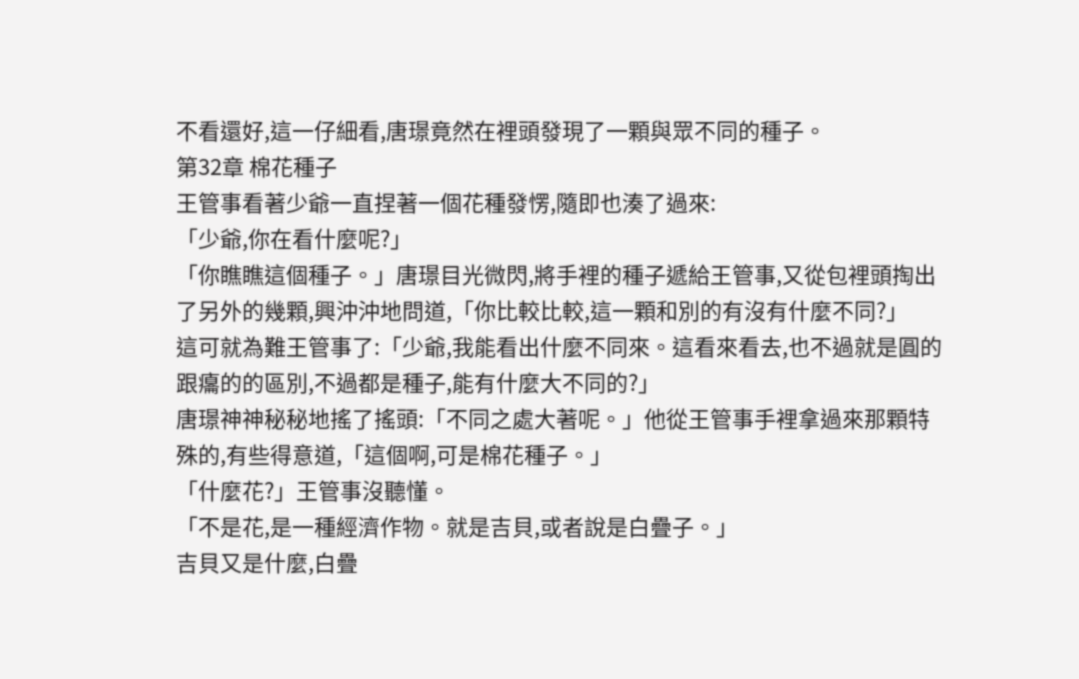不看還好,這一仔細看,唐璟竟然在裡頭發現了一顆與眾不同的種子。
第32章 棉花種子
王管事看著少爺一直捏著一個花種發愣,隨即也湊了過來:
「少爺,你在看什麼呢?」
「你瞧瞧這個種子。」唐璟目光微閃,將手裡的種子遞給王管事,又從包裡頭掏出了另外的幾顆,興沖沖地問道,「你比較比較,這一顆和別的有沒有什麼不同?」
這可就為難王管事了:「少爺,我能看出什麼不同來。這看來看去,也不過就是圓的跟癟的的區別,不過都是種子,能有什麼大不同的?」
唐璟神神秘秘地搖了搖頭:「不同之處大著呢。」他從王管事手裡拿過來那顆特殊的,有些得意道,「這個啊,可是棉花種子。」
「什麼花?」王管事沒聽懂。
「不是花,是一種經濟作物。就是吉貝,或者說是白疊子。」
吉貝又是什麼,白疊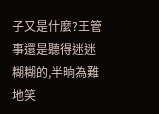子又是什麼?王管事還是聽得迷迷糊糊的,半晌為難地笑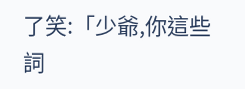了笑:「少爺,你這些詞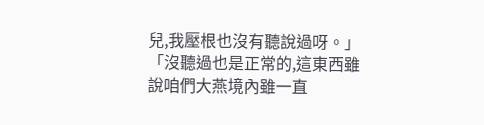兒,我壓根也沒有聽說過呀。」
「沒聽過也是正常的,這東西雖說咱們大燕境內雖一直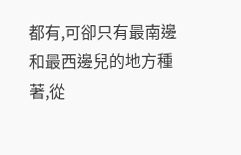都有,可卻只有最南邊和最西邊兒的地方種著,從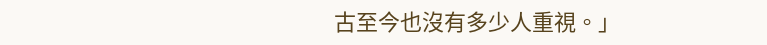古至今也沒有多少人重視。」